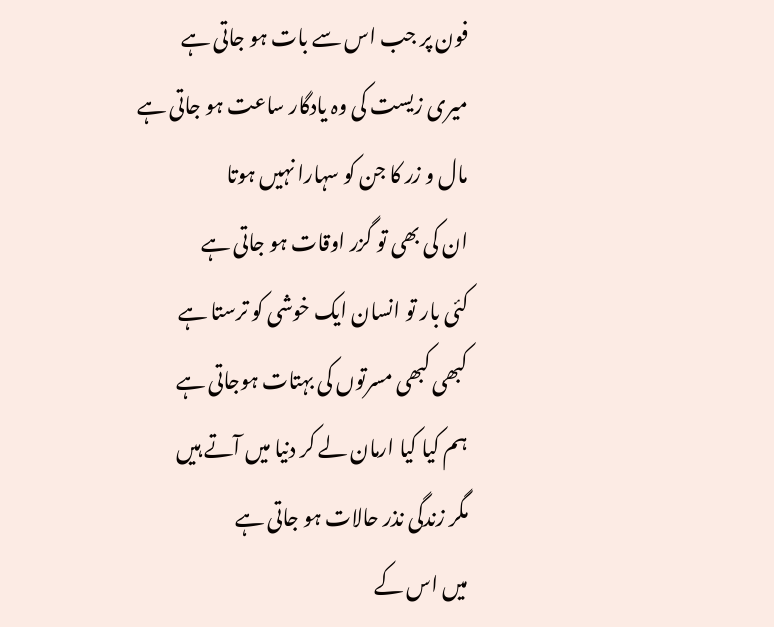فون پر جب اس سے بات ہو جاتی ہے
میری زیست کی وہ یادگار ساعت ہو جاتی ہے
مال و زر کا جن کو سہارا نہیں ہوتا
ان کی بھی تو گزر اوقات ہو جاتی ہے
کئی بار تو انسان ایک خوشی کو ترستا ہے
کبھی کبھی مسرتوں کی بہتات ہوجاتی ہے
ہم کیا کیا ارمان لے کر دنیا میں آتے ہیں
مگر زندگی نذر حالات ہو جاتی ہے
میں اس کے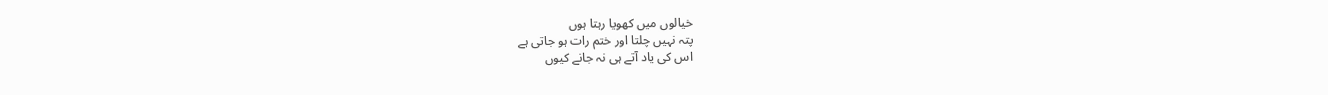خیالوں میں کھویا رہتا ہوں
پتہ نہیں چلتا اور ختم رات ہو جاتی ہے
اس کی یاد آتے ہی نہ جانے کیوں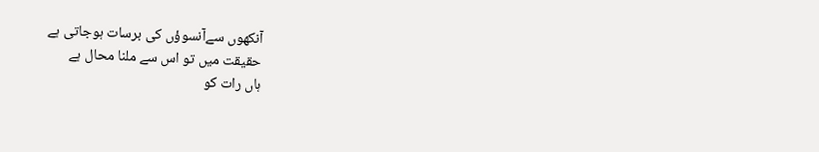آنکھوں سےآنسوؤں کی برسات ہوجاتی ہے
حقیقت میں تو اس سے ملنا محال ہے
ہاں رات کو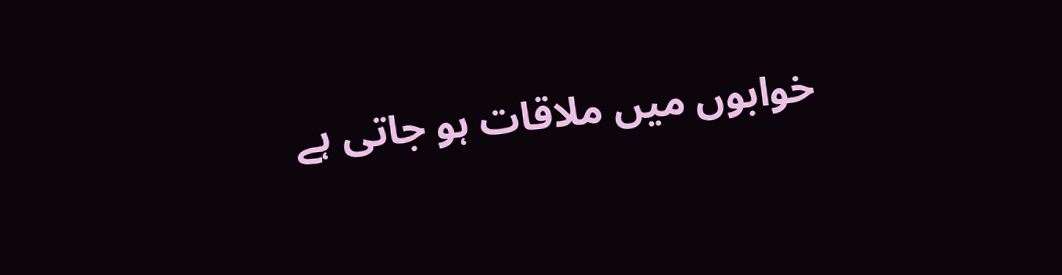خوابوں میں ملاقات ہو جاتی ہے